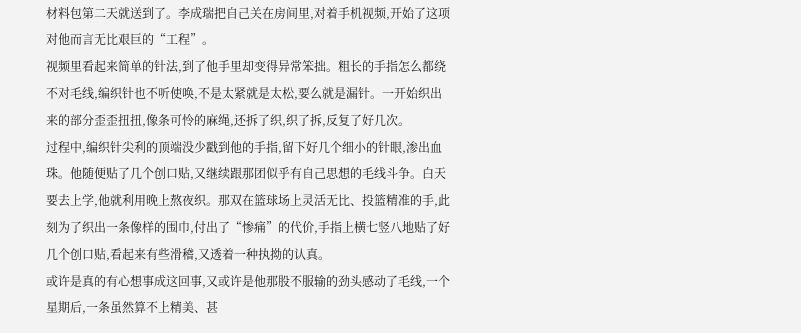材料包第二天就送到了。李成瑞把自己关在房间里,对着手机视频,开始了这项对他而言无比艰巨的“工程”。
视频里看起来简单的针法,到了他手里却变得异常笨拙。粗长的手指怎么都绕不对毛线,编织针也不听使唤,不是太紧就是太松,要么就是漏针。一开始织出来的部分歪歪扭扭,像条可怜的麻绳,还拆了织,织了拆,反复了好几次。
过程中,编织针尖利的顶端没少戳到他的手指,留下好几个细小的针眼,渗出血珠。他随便贴了几个创口贴,又继续跟那团似乎有自己思想的毛线斗争。白天要去上学,他就利用晚上熬夜织。那双在篮球场上灵活无比、投篮精准的手,此刻为了织出一条像样的围巾,付出了“惨痛”的代价,手指上横七竖八地贴了好几个创口贴,看起来有些滑稽,又透着一种执拗的认真。
或许是真的有心想事成这回事,又或许是他那股不服输的劲头感动了毛线,一个星期后,一条虽然算不上精美、甚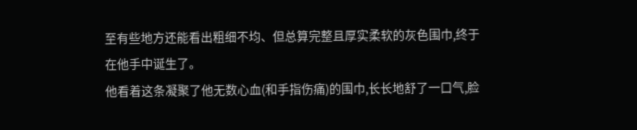至有些地方还能看出粗细不均、但总算完整且厚实柔软的灰色围巾,终于在他手中诞生了。
他看着这条凝聚了他无数心血(和手指伤痛)的围巾,长长地舒了一口气,脸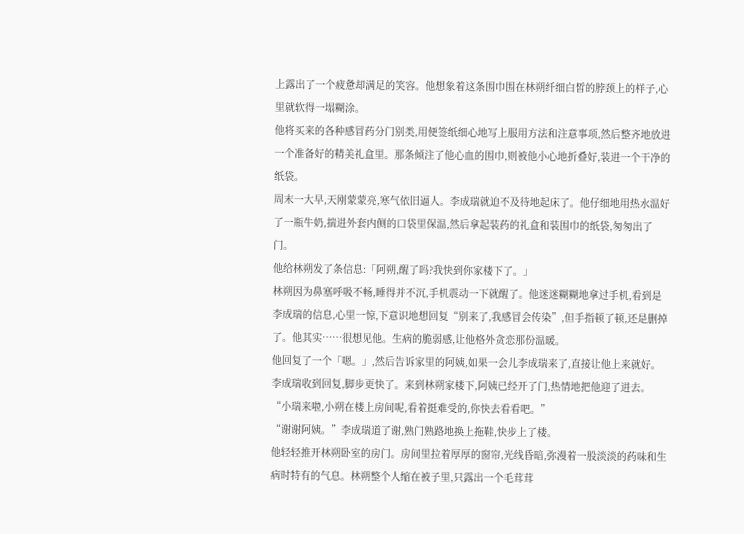上露出了一个疲惫却满足的笑容。他想象着这条围巾围在林朔纤细白皙的脖颈上的样子,心里就软得一塌糊涂。
他将买来的各种感冒药分门别类,用便签纸细心地写上服用方法和注意事项,然后整齐地放进一个准备好的精美礼盒里。那条倾注了他心血的围巾,则被他小心地折叠好,装进一个干净的纸袋。
周末一大早,天刚蒙蒙亮,寒气依旧逼人。李成瑞就迫不及待地起床了。他仔细地用热水温好了一瓶牛奶,揣进外套内侧的口袋里保温,然后拿起装药的礼盒和装围巾的纸袋,匆匆出了门。
他给林朔发了条信息:「阿朔,醒了吗?我快到你家楼下了。」
林朔因为鼻塞呼吸不畅,睡得并不沉,手机震动一下就醒了。他迷迷糊糊地拿过手机,看到是李成瑞的信息,心里一惊,下意识地想回复“别来了,我感冒会传染”,但手指顿了顿,还是删掉了。他其实……很想见他。生病的脆弱感,让他格外贪恋那份温暖。
他回复了一个「嗯。」,然后告诉家里的阿姨,如果一会儿李成瑞来了,直接让他上来就好。
李成瑞收到回复,脚步更快了。来到林朔家楼下,阿姨已经开了门,热情地把他迎了进去。
“小瑞来啦,小朔在楼上房间呢,看着挺难受的,你快去看看吧。”
“谢谢阿姨。”李成瑞道了谢,熟门熟路地换上拖鞋,快步上了楼。
他轻轻推开林朔卧室的房门。房间里拉着厚厚的窗帘,光线昏暗,弥漫着一股淡淡的药味和生病时特有的气息。林朔整个人缩在被子里,只露出一个毛茸茸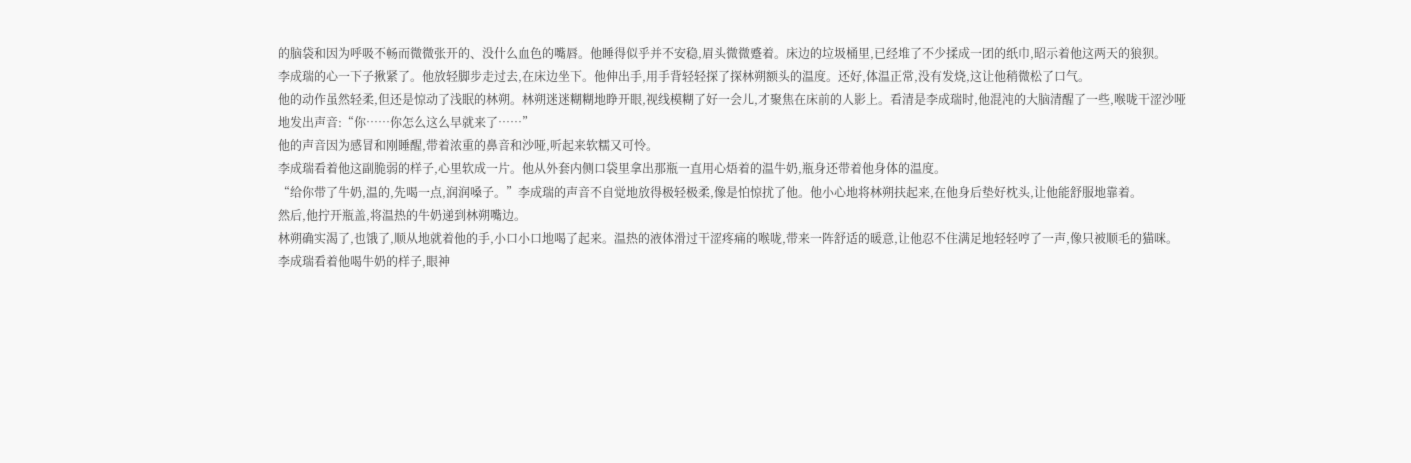的脑袋和因为呼吸不畅而微微张开的、没什么血色的嘴唇。他睡得似乎并不安稳,眉头微微蹙着。床边的垃圾桶里,已经堆了不少揉成一团的纸巾,昭示着他这两天的狼狈。
李成瑞的心一下子揪紧了。他放轻脚步走过去,在床边坐下。他伸出手,用手背轻轻探了探林朔额头的温度。还好,体温正常,没有发烧,这让他稍微松了口气。
他的动作虽然轻柔,但还是惊动了浅眠的林朔。林朔迷迷糊糊地睁开眼,视线模糊了好一会儿,才聚焦在床前的人影上。看清是李成瑞时,他混沌的大脑清醒了一些,喉咙干涩沙哑地发出声音:“你……你怎么这么早就来了……”
他的声音因为感冒和刚睡醒,带着浓重的鼻音和沙哑,听起来软糯又可怜。
李成瑞看着他这副脆弱的样子,心里软成一片。他从外套内侧口袋里拿出那瓶一直用心焐着的温牛奶,瓶身还带着他身体的温度。
“给你带了牛奶,温的,先喝一点,润润嗓子。”李成瑞的声音不自觉地放得极轻极柔,像是怕惊扰了他。他小心地将林朔扶起来,在他身后垫好枕头,让他能舒服地靠着。
然后,他拧开瓶盖,将温热的牛奶递到林朔嘴边。
林朔确实渴了,也饿了,顺从地就着他的手,小口小口地喝了起来。温热的液体滑过干涩疼痛的喉咙,带来一阵舒适的暖意,让他忍不住满足地轻轻哼了一声,像只被顺毛的猫咪。
李成瑞看着他喝牛奶的样子,眼神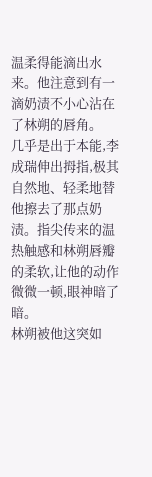温柔得能滴出水来。他注意到有一滴奶渍不小心沾在了林朔的唇角。
几乎是出于本能,李成瑞伸出拇指,极其自然地、轻柔地替他擦去了那点奶渍。指尖传来的温热触感和林朔唇瓣的柔软,让他的动作微微一顿,眼神暗了暗。
林朔被他这突如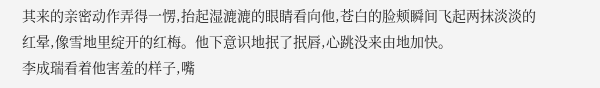其来的亲密动作弄得一愣,抬起湿漉漉的眼睛看向他,苍白的脸颊瞬间飞起两抹淡淡的红晕,像雪地里绽开的红梅。他下意识地抿了抿唇,心跳没来由地加快。
李成瑞看着他害羞的样子,嘴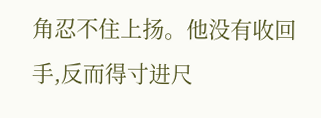角忍不住上扬。他没有收回手,反而得寸进尺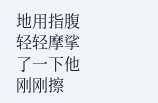地用指腹轻轻摩挲了一下他刚刚擦